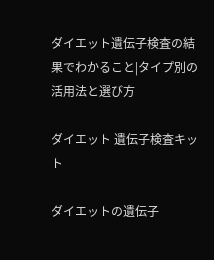ダイエット遺伝子検査の結果でわかること|タイプ別の活用法と選び方

ダイエット 遺伝子検査キット

ダイエットの遺伝子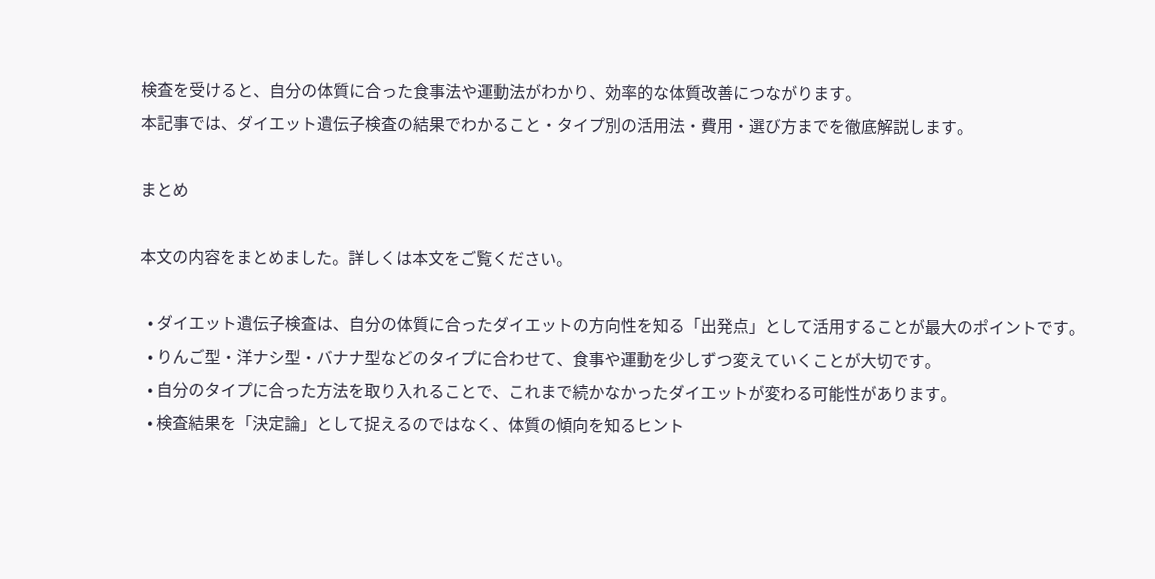検査を受けると、自分の体質に合った食事法や運動法がわかり、効率的な体質改善につながります。
本記事では、ダイエット遺伝子検査の結果でわかること・タイプ別の活用法・費用・選び方までを徹底解説します。

まとめ

本文の内容をまとめました。詳しくは本文をご覧ください。

  • ダイエット遺伝子検査は、自分の体質に合ったダイエットの方向性を知る「出発点」として活用することが最大のポイントです。
  • りんご型・洋ナシ型・バナナ型などのタイプに合わせて、食事や運動を少しずつ変えていくことが大切です。
  • 自分のタイプに合った方法を取り入れることで、これまで続かなかったダイエットが変わる可能性があります。
  • 検査結果を「決定論」として捉えるのではなく、体質の傾向を知るヒント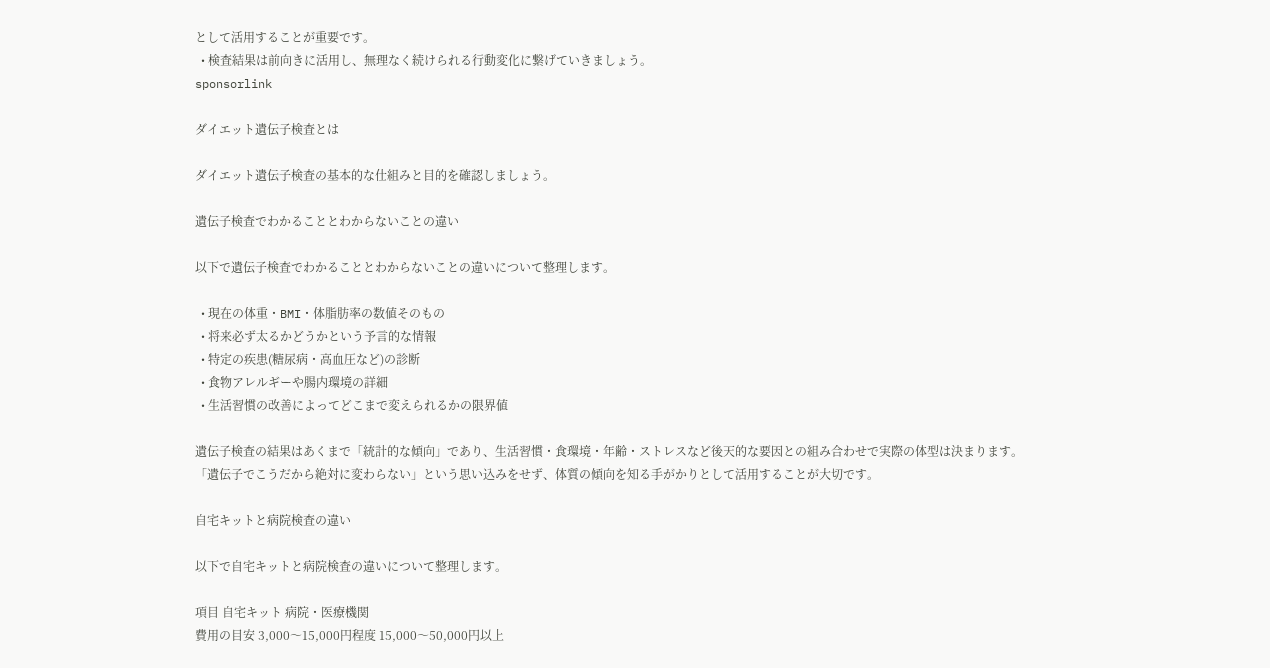として活用することが重要です。
  • 検査結果は前向きに活用し、無理なく続けられる行動変化に繋げていきましょう。
sponsorlink

ダイエット遺伝子検査とは

ダイエット遺伝子検査の基本的な仕組みと目的を確認しましょう。

遺伝子検査でわかることとわからないことの違い

以下で遺伝子検査でわかることとわからないことの違いについて整理します。

  • 現在の体重・BMI・体脂肪率の数値そのもの
  • 将来必ず太るかどうかという予言的な情報
  • 特定の疾患(糖尿病・高血圧など)の診断
  • 食物アレルギーや腸内環境の詳細
  • 生活習慣の改善によってどこまで変えられるかの限界値

遺伝子検査の結果はあくまで「統計的な傾向」であり、生活習慣・食環境・年齢・ストレスなど後天的な要因との組み合わせで実際の体型は決まります。
「遺伝子でこうだから絶対に変わらない」という思い込みをせず、体質の傾向を知る手がかりとして活用することが大切です。

自宅キットと病院検査の違い

以下で自宅キットと病院検査の違いについて整理します。

項目 自宅キット 病院・医療機関
費用の目安 3,000〜15,000円程度 15,000〜50,000円以上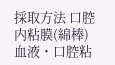採取方法 口腔内粘膜(綿棒) 血液・口腔粘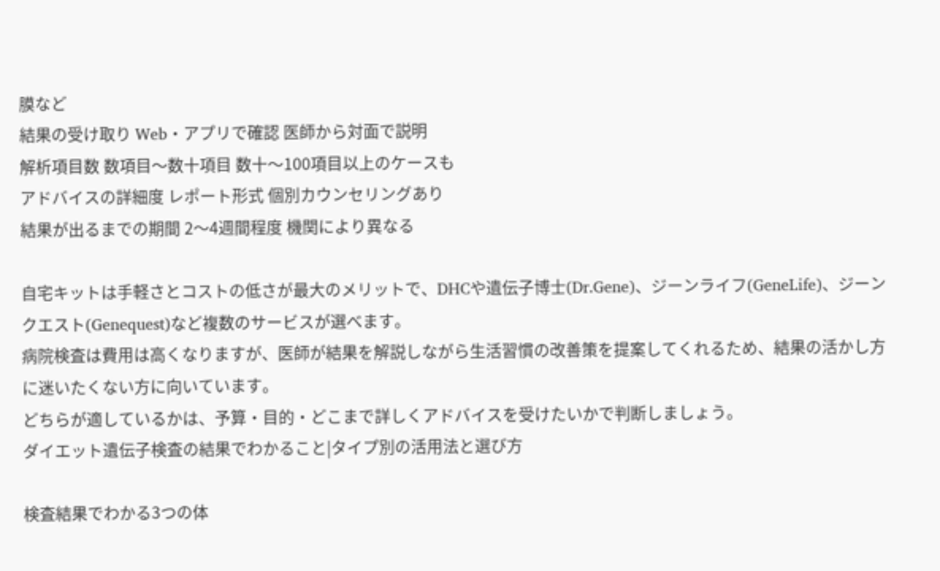膜など
結果の受け取り Web・アプリで確認 医師から対面で説明
解析項目数 数項目〜数十項目 数十〜100項目以上のケースも
アドバイスの詳細度 レポート形式 個別カウンセリングあり
結果が出るまでの期間 2〜4週間程度 機関により異なる

自宅キットは手軽さとコストの低さが最大のメリットで、DHCや遺伝子博士(Dr.Gene)、ジーンライフ(GeneLife)、ジーンクエスト(Genequest)など複数のサービスが選べます。
病院検査は費用は高くなりますが、医師が結果を解説しながら生活習慣の改善策を提案してくれるため、結果の活かし方に迷いたくない方に向いています。
どちらが適しているかは、予算・目的・どこまで詳しくアドバイスを受けたいかで判断しましょう。
ダイエット遺伝子検査の結果でわかること|タイプ別の活用法と選び方

検査結果でわかる3つの体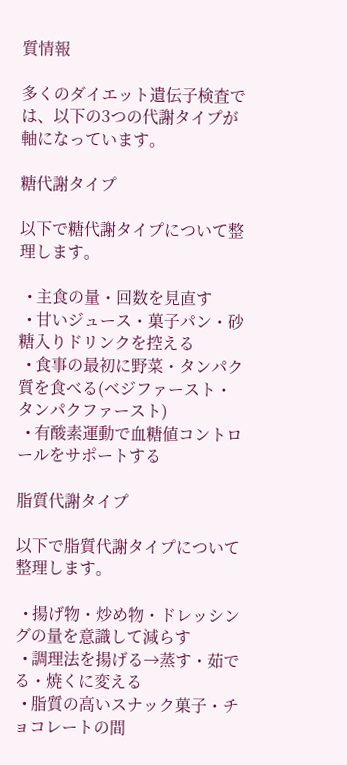質情報

多くのダイエット遺伝子検査では、以下の3つの代謝タイプが軸になっています。

糖代謝タイプ

以下で糖代謝タイプについて整理します。

  • 主食の量・回数を見直す
  • 甘いジュース・菓子パン・砂糖入りドリンクを控える
  • 食事の最初に野菜・タンパク質を食べる(ベジファースト・タンパクファースト)
  • 有酸素運動で血糖値コントロールをサポートする

脂質代謝タイプ

以下で脂質代謝タイプについて整理します。

  • 揚げ物・炒め物・ドレッシングの量を意識して減らす
  • 調理法を揚げる→蒸す・茹でる・焼くに変える
  • 脂質の高いスナック菓子・チョコレートの間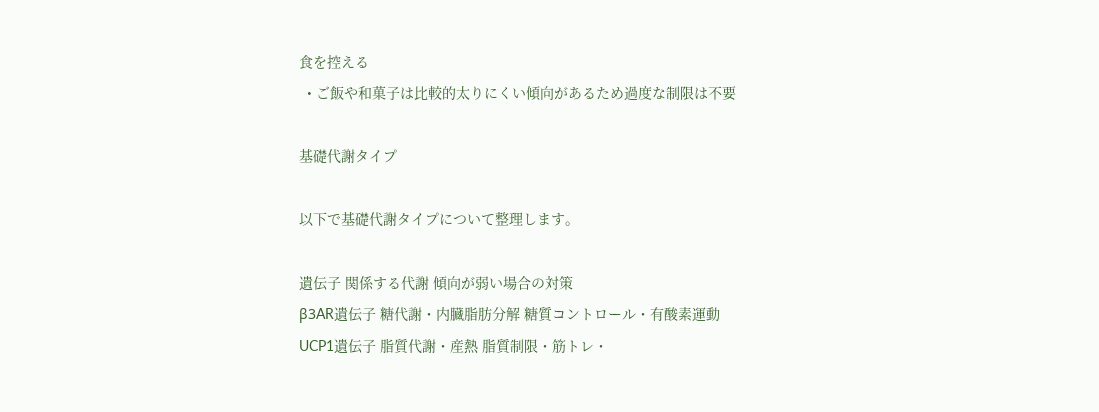食を控える
  • ご飯や和菓子は比較的太りにくい傾向があるため過度な制限は不要

基礎代謝タイプ

以下で基礎代謝タイプについて整理します。

遺伝子 関係する代謝 傾向が弱い場合の対策
β3AR遺伝子 糖代謝・内臓脂肪分解 糖質コントロール・有酸素運動
UCP1遺伝子 脂質代謝・産熱 脂質制限・筋トレ・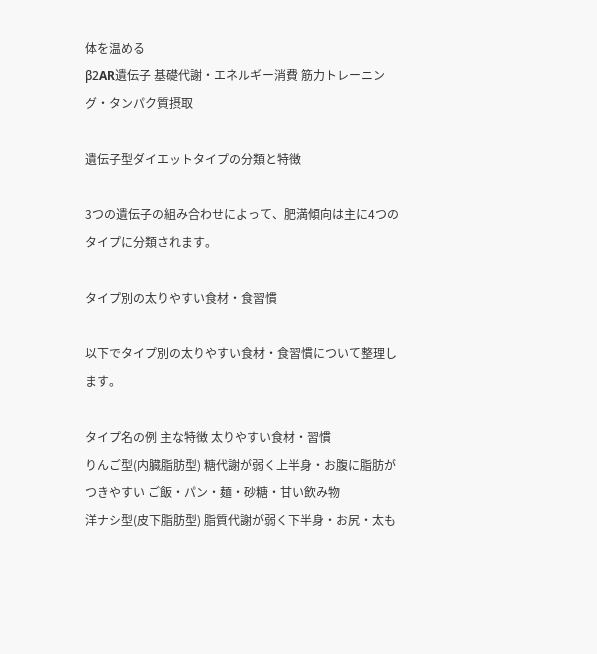体を温める
β2AR遺伝子 基礎代謝・エネルギー消費 筋力トレーニング・タンパク質摂取

遺伝子型ダイエットタイプの分類と特徴

3つの遺伝子の組み合わせによって、肥満傾向は主に4つのタイプに分類されます。

タイプ別の太りやすい食材・食習慣

以下でタイプ別の太りやすい食材・食習慣について整理します。

タイプ名の例 主な特徴 太りやすい食材・習慣
りんご型(内臓脂肪型) 糖代謝が弱く上半身・お腹に脂肪がつきやすい ご飯・パン・麺・砂糖・甘い飲み物
洋ナシ型(皮下脂肪型) 脂質代謝が弱く下半身・お尻・太も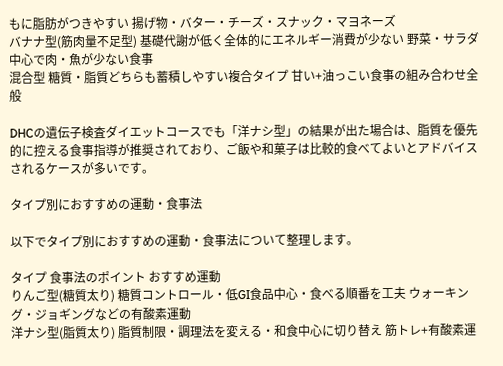もに脂肪がつきやすい 揚げ物・バター・チーズ・スナック・マヨネーズ
バナナ型(筋肉量不足型) 基礎代謝が低く全体的にエネルギー消費が少ない 野菜・サラダ中心で肉・魚が少ない食事
混合型 糖質・脂質どちらも蓄積しやすい複合タイプ 甘い+油っこい食事の組み合わせ全般

DHCの遺伝子検査ダイエットコースでも「洋ナシ型」の結果が出た場合は、脂質を優先的に控える食事指導が推奨されており、ご飯や和菓子は比較的食べてよいとアドバイスされるケースが多いです。

タイプ別におすすめの運動・食事法

以下でタイプ別におすすめの運動・食事法について整理します。

タイプ 食事法のポイント おすすめ運動
りんご型(糖質太り) 糖質コントロール・低GI食品中心・食べる順番を工夫 ウォーキング・ジョギングなどの有酸素運動
洋ナシ型(脂質太り) 脂質制限・調理法を変える・和食中心に切り替え 筋トレ+有酸素運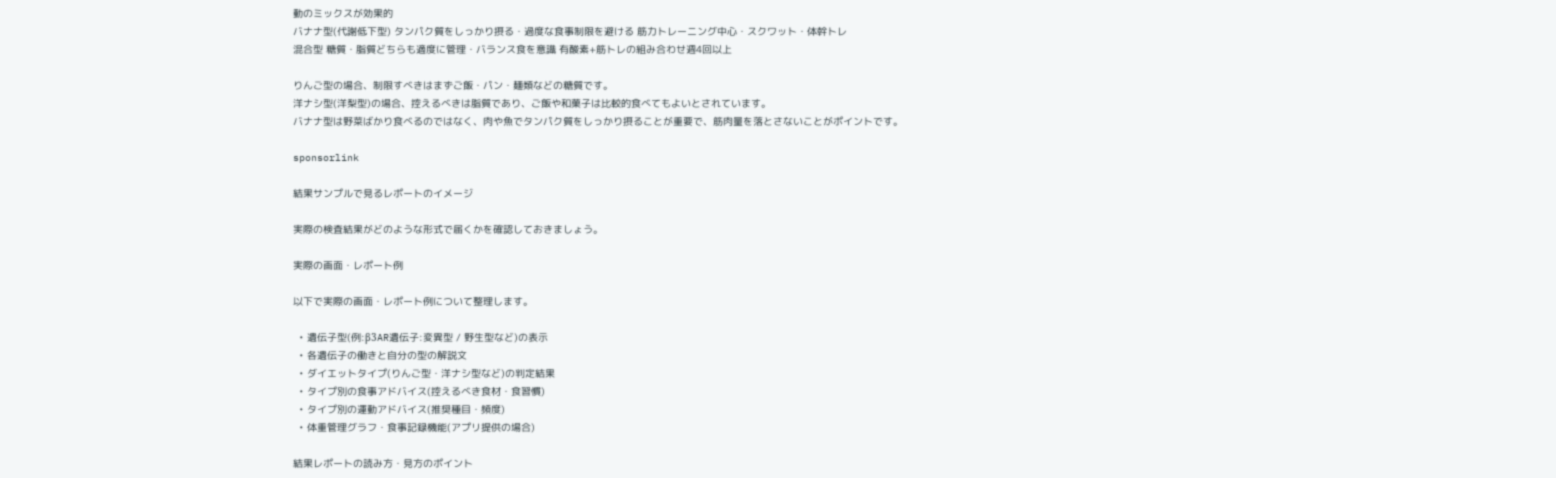動のミックスが効果的
バナナ型(代謝低下型) タンパク質をしっかり摂る・過度な食事制限を避ける 筋力トレーニング中心・スクワット・体幹トレ
混合型 糖質・脂質どちらも適度に管理・バランス食を意識 有酸素+筋トレの組み合わせ週4回以上

りんご型の場合、制限すべきはまずご飯・パン・麺類などの糖質です。
洋ナシ型(洋梨型)の場合、控えるべきは脂質であり、ご飯や和菓子は比較的食べてもよいとされています。
バナナ型は野菜ばかり食べるのではなく、肉や魚でタンパク質をしっかり摂ることが重要で、筋肉量を落とさないことがポイントです。

sponsorlink

結果サンプルで見るレポートのイメージ

実際の検査結果がどのような形式で届くかを確認しておきましょう。

実際の画面・レポート例

以下で実際の画面・レポート例について整理します。

  • 遺伝子型(例:β3AR遺伝子:変異型 / 野生型など)の表示
  • 各遺伝子の働きと自分の型の解説文
  • ダイエットタイプ(りんご型・洋ナシ型など)の判定結果
  • タイプ別の食事アドバイス(控えるべき食材・食習慣)
  • タイプ別の運動アドバイス(推奨種目・頻度)
  • 体重管理グラフ・食事記録機能(アプリ提供の場合)

結果レポートの読み方・見方のポイント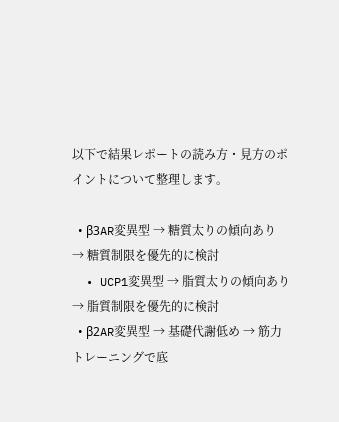以下で結果レポートの読み方・見方のポイントについて整理します。

  • β3AR変異型 → 糖質太りの傾向あり → 糖質制限を優先的に検討
  • UCP1変異型 → 脂質太りの傾向あり → 脂質制限を優先的に検討
  • β2AR変異型 → 基礎代謝低め → 筋力トレーニングで底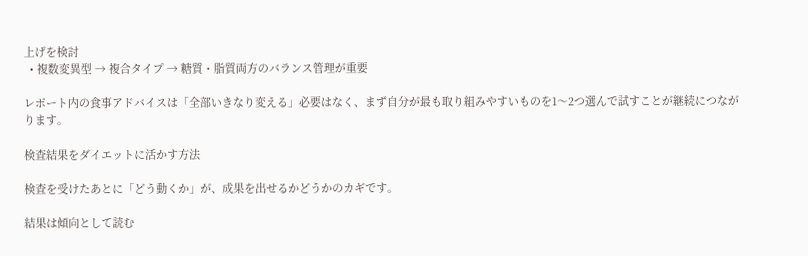上げを検討
  • 複数変異型 → 複合タイプ → 糖質・脂質両方のバランス管理が重要

レポート内の食事アドバイスは「全部いきなり変える」必要はなく、まず自分が最も取り組みやすいものを1〜2つ選んで試すことが継続につながります。

検査結果をダイエットに活かす方法

検査を受けたあとに「どう動くか」が、成果を出せるかどうかのカギです。

結果は傾向として読む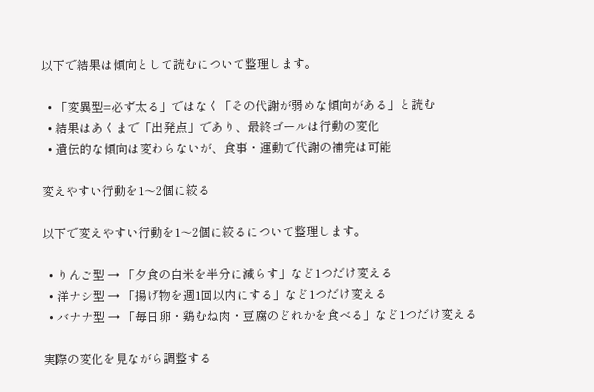以下で結果は傾向として読むについて整理します。

  • 「変異型=必ず太る」ではなく「その代謝が弱めな傾向がある」と読む
  • 結果はあくまで「出発点」であり、最終ゴールは行動の変化
  • 遺伝的な傾向は変わらないが、食事・運動で代謝の補完は可能

変えやすい行動を1〜2個に絞る

以下で変えやすい行動を1〜2個に絞るについて整理します。

  • りんご型 → 「夕食の白米を半分に減らす」など1つだけ変える
  • 洋ナシ型 → 「揚げ物を週1回以内にする」など1つだけ変える
  • バナナ型 → 「毎日卵・鶏むね肉・豆腐のどれかを食べる」など1つだけ変える

実際の変化を見ながら調整する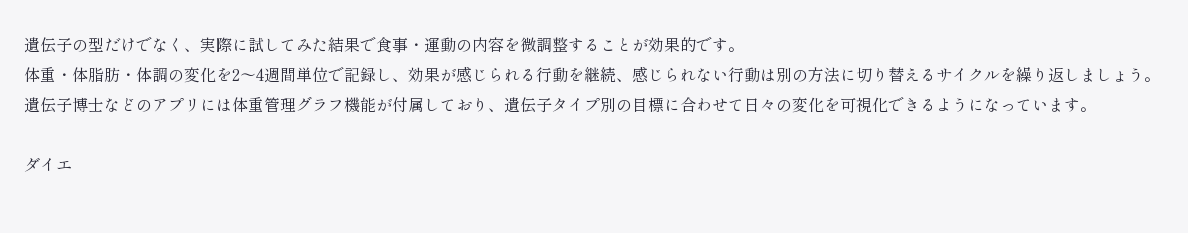遺伝子の型だけでなく、実際に試してみた結果で食事・運動の内容を微調整することが効果的です。
体重・体脂肪・体調の変化を2〜4週間単位で記録し、効果が感じられる行動を継続、感じられない行動は別の方法に切り替えるサイクルを繰り返しましょう。
遺伝子博士などのアプリには体重管理グラフ機能が付属しており、遺伝子タイプ別の目標に合わせて日々の変化を可視化できるようになっています。

ダイエ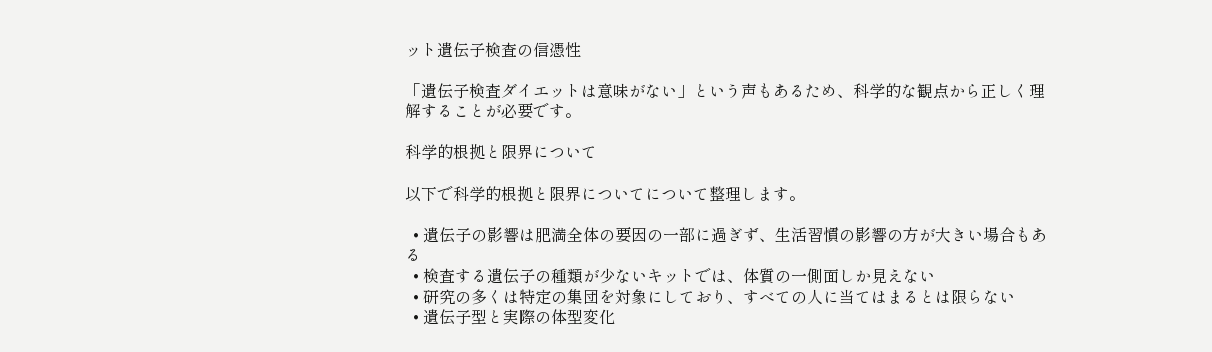ット遺伝子検査の信憑性

「遺伝子検査ダイエットは意味がない」という声もあるため、科学的な観点から正しく理解することが必要です。

科学的根拠と限界について

以下で科学的根拠と限界についてについて整理します。

  • 遺伝子の影響は肥満全体の要因の一部に過ぎず、生活習慣の影響の方が大きい場合もある
  • 検査する遺伝子の種類が少ないキットでは、体質の一側面しか見えない
  • 研究の多くは特定の集団を対象にしており、すべての人に当てはまるとは限らない
  • 遺伝子型と実際の体型変化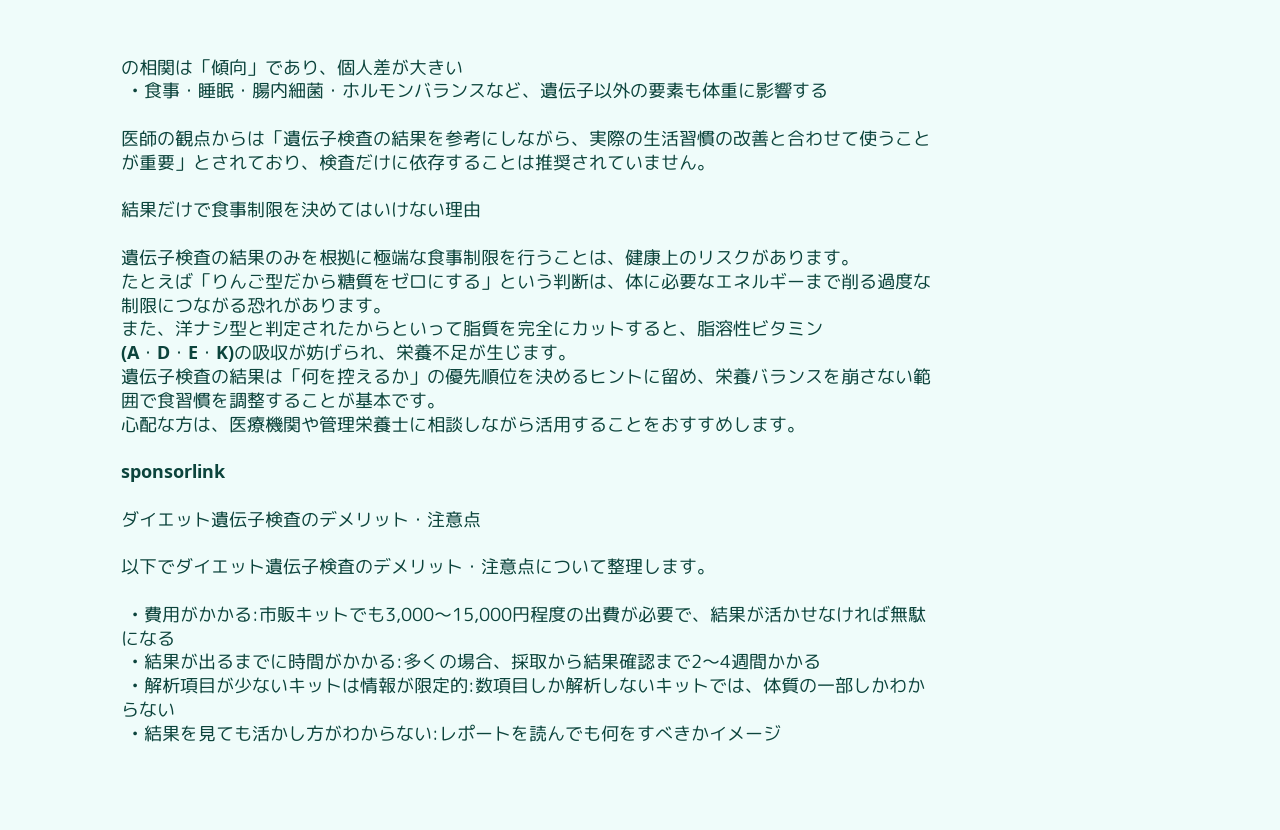の相関は「傾向」であり、個人差が大きい
  • 食事・睡眠・腸内細菌・ホルモンバランスなど、遺伝子以外の要素も体重に影響する

医師の観点からは「遺伝子検査の結果を参考にしながら、実際の生活習慣の改善と合わせて使うことが重要」とされており、検査だけに依存することは推奨されていません。

結果だけで食事制限を決めてはいけない理由

遺伝子検査の結果のみを根拠に極端な食事制限を行うことは、健康上のリスクがあります。
たとえば「りんご型だから糖質をゼロにする」という判断は、体に必要なエネルギーまで削る過度な制限につながる恐れがあります。
また、洋ナシ型と判定されたからといって脂質を完全にカットすると、脂溶性ビタミン(A・D・E・K)の吸収が妨げられ、栄養不足が生じます。
遺伝子検査の結果は「何を控えるか」の優先順位を決めるヒントに留め、栄養バランスを崩さない範囲で食習慣を調整することが基本です。
心配な方は、医療機関や管理栄養士に相談しながら活用することをおすすめします。

sponsorlink

ダイエット遺伝子検査のデメリット・注意点

以下でダイエット遺伝子検査のデメリット・注意点について整理します。

  • 費用がかかる:市販キットでも3,000〜15,000円程度の出費が必要で、結果が活かせなければ無駄になる
  • 結果が出るまでに時間がかかる:多くの場合、採取から結果確認まで2〜4週間かかる
  • 解析項目が少ないキットは情報が限定的:数項目しか解析しないキットでは、体質の一部しかわからない
  • 結果を見ても活かし方がわからない:レポートを読んでも何をすべきかイメージ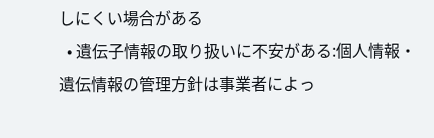しにくい場合がある
  • 遺伝子情報の取り扱いに不安がある:個人情報・遺伝情報の管理方針は事業者によっ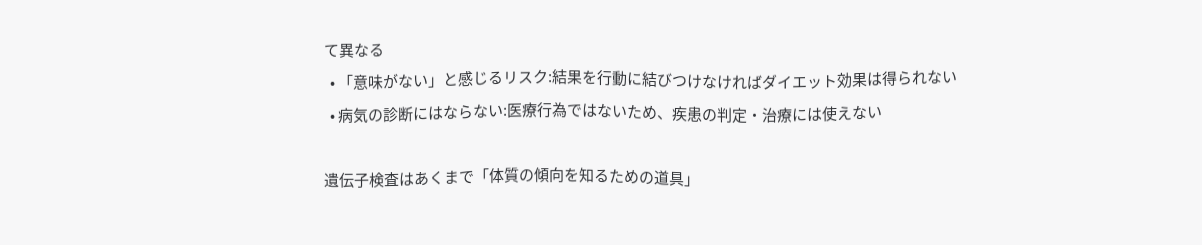て異なる
  • 「意味がない」と感じるリスク:結果を行動に結びつけなければダイエット効果は得られない
  • 病気の診断にはならない:医療行為ではないため、疾患の判定・治療には使えない

遺伝子検査はあくまで「体質の傾向を知るための道具」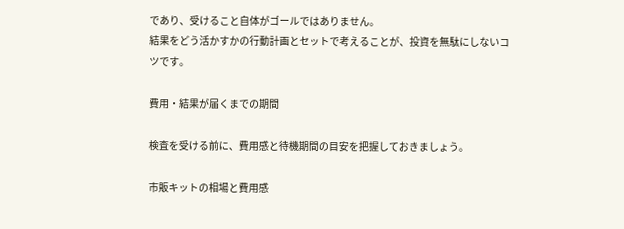であり、受けること自体がゴールではありません。
結果をどう活かすかの行動計画とセットで考えることが、投資を無駄にしないコツです。

費用・結果が届くまでの期間

検査を受ける前に、費用感と待機期間の目安を把握しておきましょう。

市販キットの相場と費用感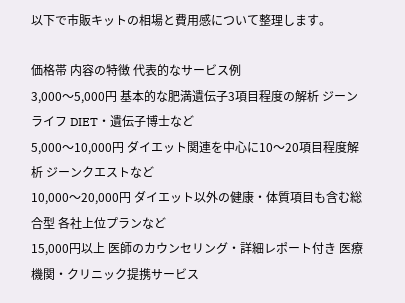以下で市販キットの相場と費用感について整理します。

価格帯 内容の特徴 代表的なサービス例
3,000〜5,000円 基本的な肥満遺伝子3項目程度の解析 ジーンライフ DIET・遺伝子博士など
5,000〜10,000円 ダイエット関連を中心に10〜20項目程度解析 ジーンクエストなど
10,000〜20,000円 ダイエット以外の健康・体質項目も含む総合型 各社上位プランなど
15,000円以上 医師のカウンセリング・詳細レポート付き 医療機関・クリニック提携サービス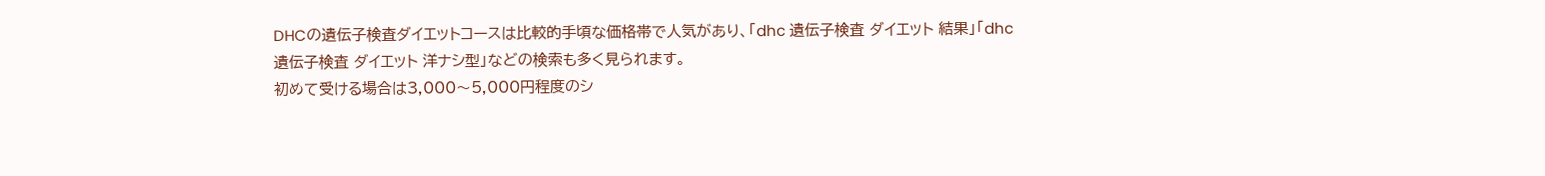DHCの遺伝子検査ダイエットコースは比較的手頃な価格帯で人気があり、「dhc 遺伝子検査 ダイエット 結果」「dhc 遺伝子検査 ダイエット 洋ナシ型」などの検索も多く見られます。
初めて受ける場合は3,000〜5,000円程度のシ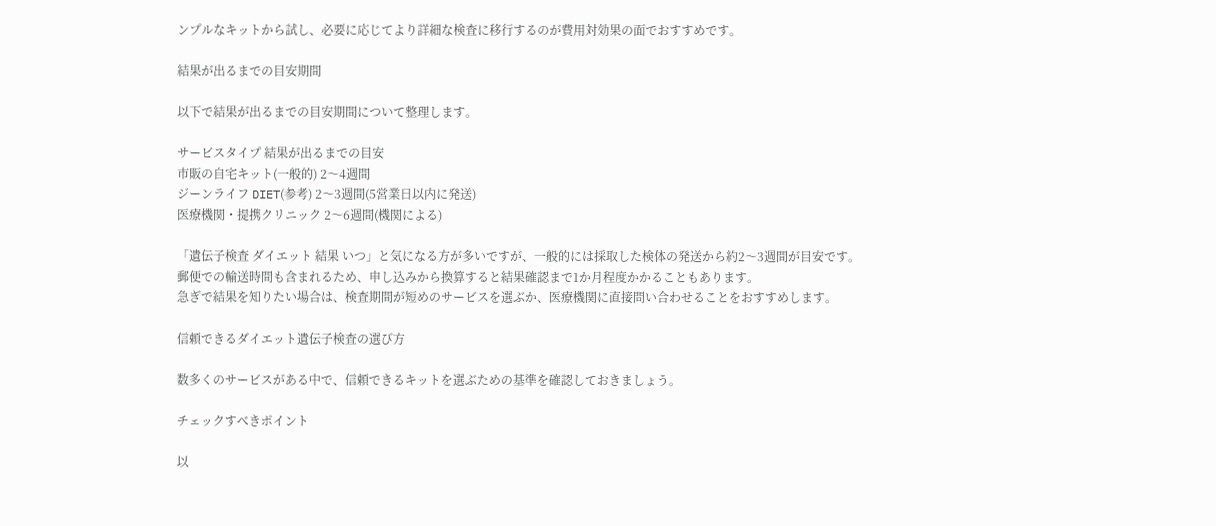ンプルなキットから試し、必要に応じてより詳細な検査に移行するのが費用対効果の面でおすすめです。

結果が出るまでの目安期間

以下で結果が出るまでの目安期間について整理します。

サービスタイプ 結果が出るまでの目安
市販の自宅キット(一般的) 2〜4週間
ジーンライフ DIET(参考) 2〜3週間(5営業日以内に発送)
医療機関・提携クリニック 2〜6週間(機関による)

「遺伝子検査 ダイエット 結果 いつ」と気になる方が多いですが、一般的には採取した検体の発送から約2〜3週間が目安です。
郵便での輸送時間も含まれるため、申し込みから換算すると結果確認まで1か月程度かかることもあります。
急ぎで結果を知りたい場合は、検査期間が短めのサービスを選ぶか、医療機関に直接問い合わせることをおすすめします。

信頼できるダイエット遺伝子検査の選び方

数多くのサービスがある中で、信頼できるキットを選ぶための基準を確認しておきましょう。

チェックすべきポイント

以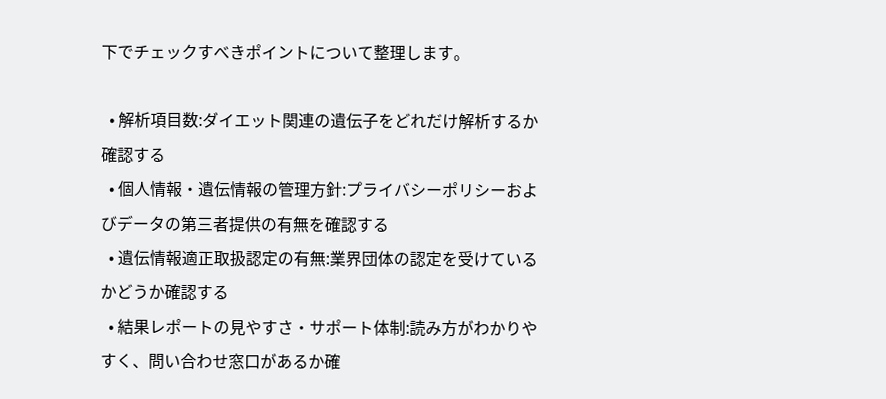下でチェックすべきポイントについて整理します。

  • 解析項目数:ダイエット関連の遺伝子をどれだけ解析するか確認する
  • 個人情報・遺伝情報の管理方針:プライバシーポリシーおよびデータの第三者提供の有無を確認する
  • 遺伝情報適正取扱認定の有無:業界団体の認定を受けているかどうか確認する
  • 結果レポートの見やすさ・サポート体制:読み方がわかりやすく、問い合わせ窓口があるか確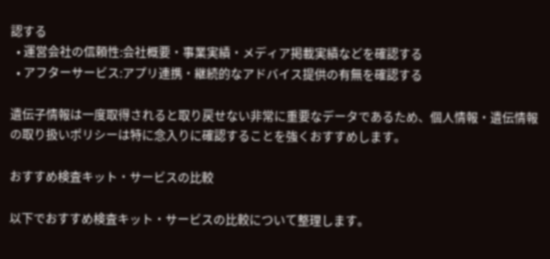認する
  • 運営会社の信頼性:会社概要・事業実績・メディア掲載実績などを確認する
  • アフターサービス:アプリ連携・継続的なアドバイス提供の有無を確認する

遺伝子情報は一度取得されると取り戻せない非常に重要なデータであるため、個人情報・遺伝情報の取り扱いポリシーは特に念入りに確認することを強くおすすめします。

おすすめ検査キット・サービスの比較

以下でおすすめ検査キット・サービスの比較について整理します。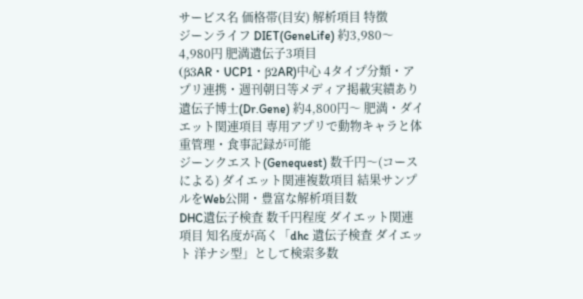サービス名 価格帯(目安) 解析項目 特徴
ジーンライフ DIET(GeneLife) 約3,980〜4,980円 肥満遺伝子3項目(β3AR・UCP1・β2AR)中心 4タイプ分類・アプリ連携・週刊朝日等メディア掲載実績あり
遺伝子博士(Dr.Gene) 約4,800円〜 肥満・ダイエット関連項目 専用アプリで動物キャラと体重管理・食事記録が可能
ジーンクエスト(Genequest) 数千円〜(コースによる) ダイエット関連複数項目 結果サンプルをWeb公開・豊富な解析項目数
DHC遺伝子検査 数千円程度 ダイエット関連項目 知名度が高く「dhc 遺伝子検査 ダイエット 洋ナシ型」として検索多数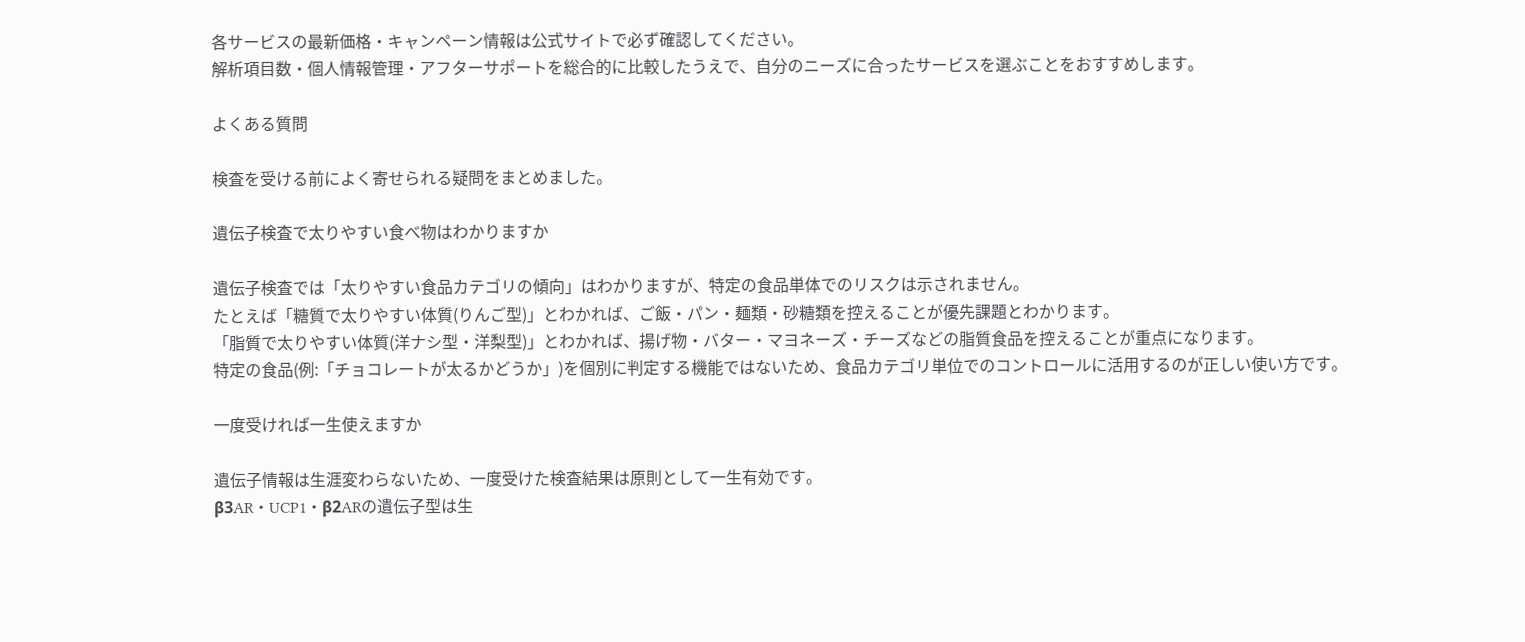各サービスの最新価格・キャンペーン情報は公式サイトで必ず確認してください。
解析項目数・個人情報管理・アフターサポートを総合的に比較したうえで、自分のニーズに合ったサービスを選ぶことをおすすめします。

よくある質問

検査を受ける前によく寄せられる疑問をまとめました。

遺伝子検査で太りやすい食べ物はわかりますか

遺伝子検査では「太りやすい食品カテゴリの傾向」はわかりますが、特定の食品単体でのリスクは示されません。
たとえば「糖質で太りやすい体質(りんご型)」とわかれば、ご飯・パン・麺類・砂糖類を控えることが優先課題とわかります。
「脂質で太りやすい体質(洋ナシ型・洋梨型)」とわかれば、揚げ物・バター・マヨネーズ・チーズなどの脂質食品を控えることが重点になります。
特定の食品(例:「チョコレートが太るかどうか」)を個別に判定する機能ではないため、食品カテゴリ単位でのコントロールに活用するのが正しい使い方です。

一度受ければ一生使えますか

遺伝子情報は生涯変わらないため、一度受けた検査結果は原則として一生有効です。
β3AR・UCP1・β2ARの遺伝子型は生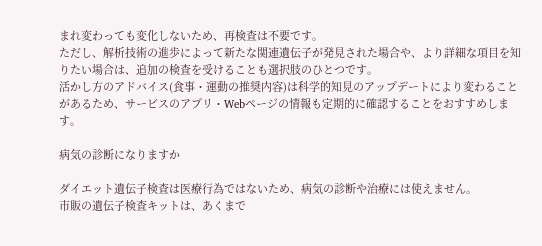まれ変わっても変化しないため、再検査は不要です。
ただし、解析技術の進歩によって新たな関連遺伝子が発見された場合や、より詳細な項目を知りたい場合は、追加の検査を受けることも選択肢のひとつです。
活かし方のアドバイス(食事・運動の推奨内容)は科学的知見のアップデートにより変わることがあるため、サービスのアプリ・Webページの情報も定期的に確認することをおすすめします。

病気の診断になりますか

ダイエット遺伝子検査は医療行為ではないため、病気の診断や治療には使えません。
市販の遺伝子検査キットは、あくまで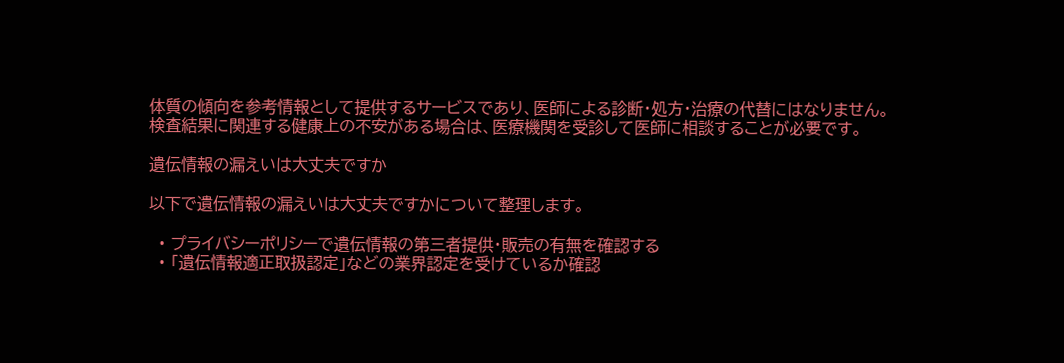体質の傾向を参考情報として提供するサービスであり、医師による診断・処方・治療の代替にはなりません。
検査結果に関連する健康上の不安がある場合は、医療機関を受診して医師に相談することが必要です。

遺伝情報の漏えいは大丈夫ですか

以下で遺伝情報の漏えいは大丈夫ですかについて整理します。

  • プライバシーポリシーで遺伝情報の第三者提供・販売の有無を確認する
  • 「遺伝情報適正取扱認定」などの業界認定を受けているか確認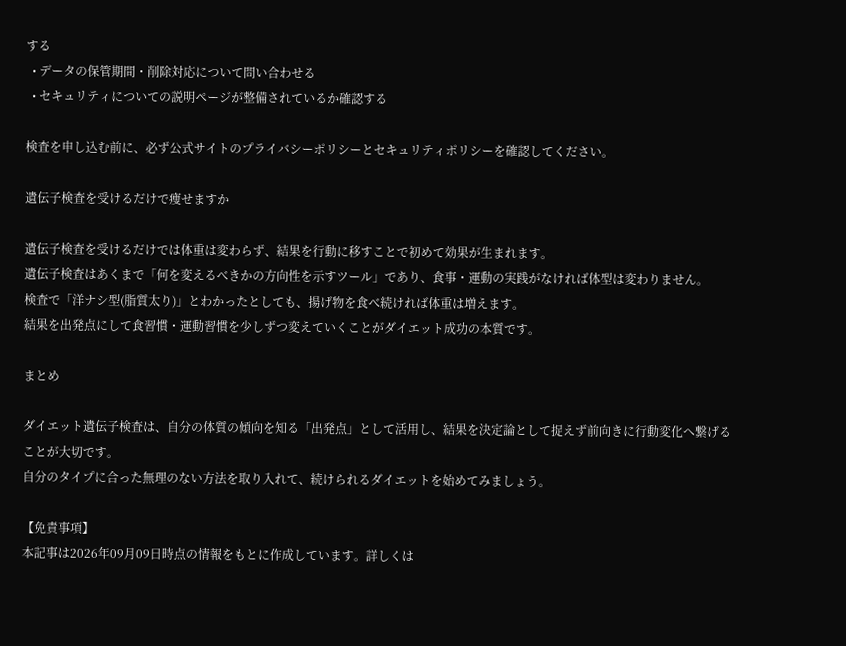する
  • データの保管期間・削除対応について問い合わせる
  • セキュリティについての説明ページが整備されているか確認する

検査を申し込む前に、必ず公式サイトのプライバシーポリシーとセキュリティポリシーを確認してください。

遺伝子検査を受けるだけで痩せますか

遺伝子検査を受けるだけでは体重は変わらず、結果を行動に移すことで初めて効果が生まれます。
遺伝子検査はあくまで「何を変えるべきかの方向性を示すツール」であり、食事・運動の実践がなければ体型は変わりません。
検査で「洋ナシ型(脂質太り)」とわかったとしても、揚げ物を食べ続ければ体重は増えます。
結果を出発点にして食習慣・運動習慣を少しずつ変えていくことがダイエット成功の本質です。

まとめ

ダイエット遺伝子検査は、自分の体質の傾向を知る「出発点」として活用し、結果を決定論として捉えず前向きに行動変化へ繋げることが大切です。
自分のタイプに合った無理のない方法を取り入れて、続けられるダイエットを始めてみましょう。

【免責事項】
本記事は2026年09月09日時点の情報をもとに作成しています。詳しくは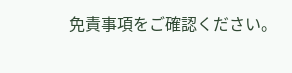免責事項をご確認ください。